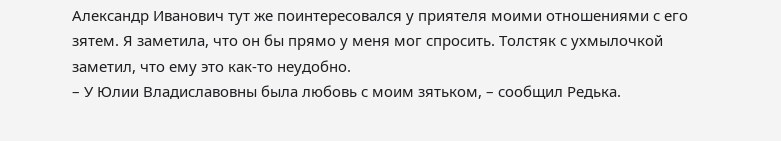Александр Иванович тут же поинтересовался у приятеля моими отношениями с его зятем. Я заметила, что он бы прямо у меня мог спросить. Толстяк с ухмылочкой заметил, что ему это как-то неудобно.
– У Юлии Владиславовны была любовь с моим зятьком, – сообщил Редька.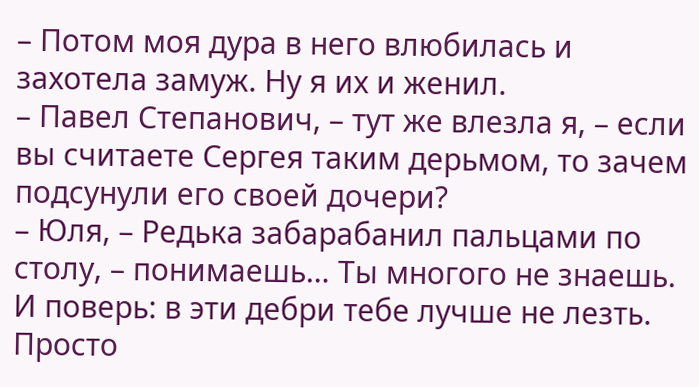– Потом моя дура в него влюбилась и захотела замуж. Ну я их и женил.
– Павел Степанович, – тут же влезла я, – если вы считаете Сергея таким дерьмом, то зачем подсунули его своей дочери?
– Юля, – Редька забарабанил пальцами по столу, – понимаешь… Ты многого не знаешь. И поверь: в эти дебри тебе лучше не лезть. Просто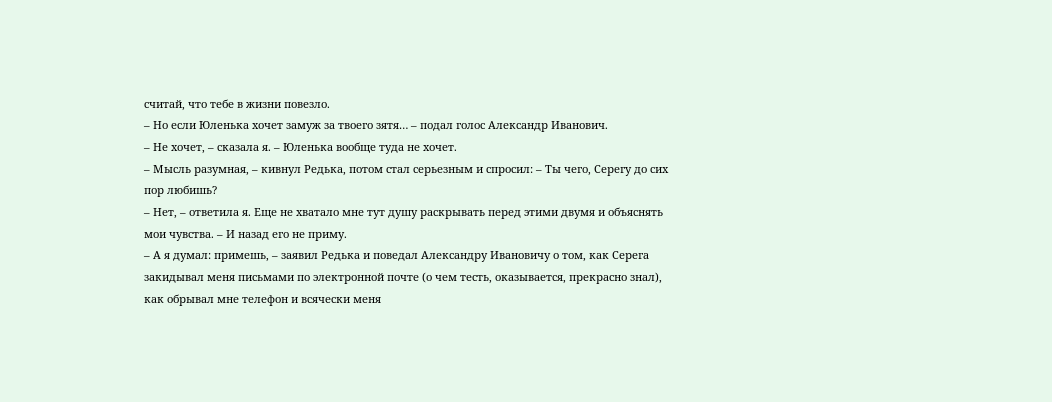считай, что тебе в жизни повезло.
– Но если Юленька хочет замуж за твоего зятя… – подал голос Александр Иванович.
– Не хочет, – сказала я. – Юленька вообще туда не хочет.
– Мысль разумная, – кивнул Редька, потом стал серьезным и спросил: – Ты чего, Серегу до сих пор любишь?
– Нет, – ответила я. Еще не хватало мне тут душу раскрывать перед этими двумя и объяснять мои чувства. – И назад его не приму.
– А я думал: примешь, – заявил Редька и поведал Александру Ивановичу о том, как Серега закидывал меня письмами по электронной почте (о чем тесть, оказывается, прекрасно знал), как обрывал мне телефон и всячески меня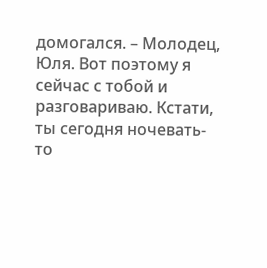домогался. – Молодец, Юля. Вот поэтому я сейчас с тобой и разговариваю. Кстати, ты сегодня ночевать-то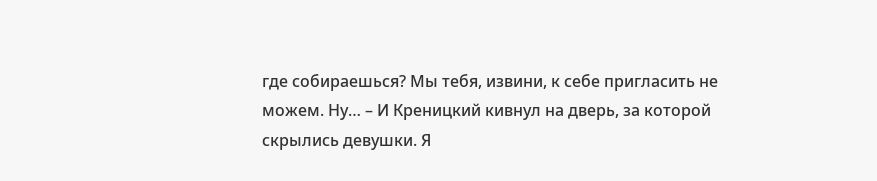где собираешься? Мы тебя, извини, к себе пригласить не можем. Ну… – И Креницкий кивнул на дверь, за которой скрылись девушки. Я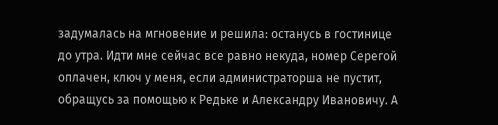задумалась на мгновение и решила: останусь в гостинице до утра. Идти мне сейчас все равно некуда, номер Серегой оплачен, ключ у меня, если администраторша не пустит, обращусь за помощью к Редьке и Александру Ивановичу. А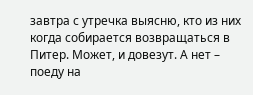завтра с утречка выясню, кто из них когда собирается возвращаться в Питер. Может, и довезут. А нет – поеду на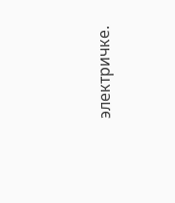электричке.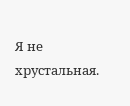Я не хрустальная.